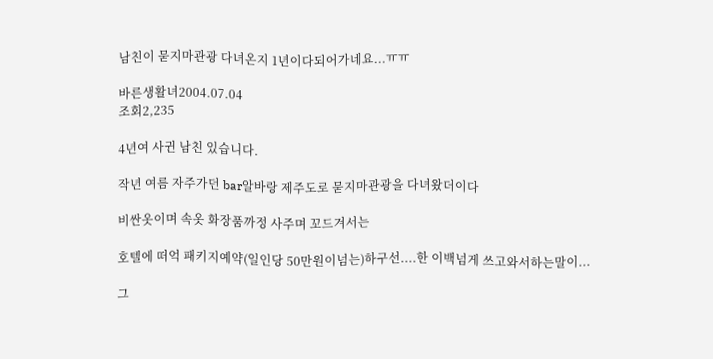남친이 묻지마관광 다녀온지 1년이다되어가네요...ㅠㅠ

바른생활녀2004.07.04
조회2,235

4년여 사귄 남친 있습니다.

작년 여름 자주가던 bar알바랑 제주도로 묻지마관광을 다녀왔더이다

비싼옷이며 속옷 화장품까정 사주며 꼬드겨서는

호텔에 떠억 패키지예약(일인당 50만원이넘는)하구선....한 이백넘게 쓰고와서하는말이...

그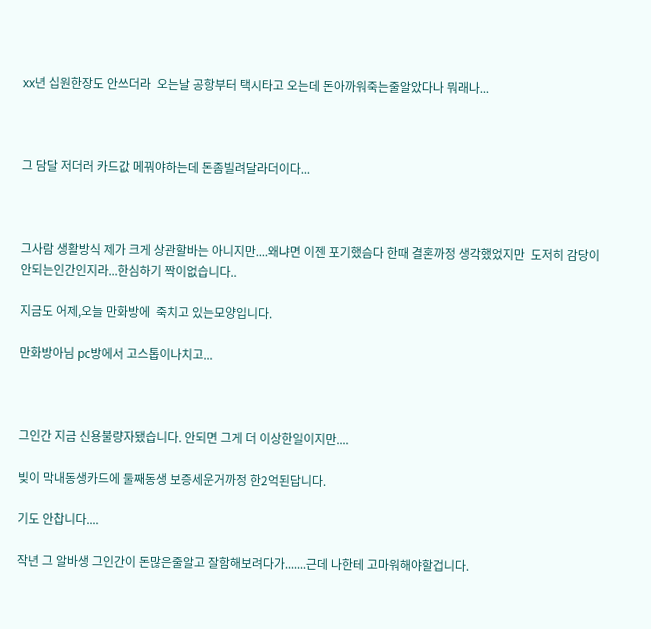xx년 십원한장도 안쓰더라  오는날 공항부터 택시타고 오는데 돈아까워죽는줄알았다나 뭐래나...



그 담달 저더러 카드값 메꿔야하는데 돈좀빌려달라더이다...



그사람 생활방식 제가 크게 상관할바는 아니지만....왜냐면 이젠 포기했슴다 한때 결혼까정 생각했었지만  도저히 감당이 안되는인간인지라...한심하기 짝이없습니다..

지금도 어제,오늘 만화방에  죽치고 있는모양입니다.

만화방아님 pc방에서 고스톱이나치고...



그인간 지금 신용불량자됐습니다. 안되면 그게 더 이상한일이지만....

빚이 막내동생카드에 둘째동생 보증세운거까정 한2억된답니다.

기도 안찹니다....

작년 그 알바생 그인간이 돈많은줄알고 잘함해보려다가.......근데 나한테 고마워해야할겁니다.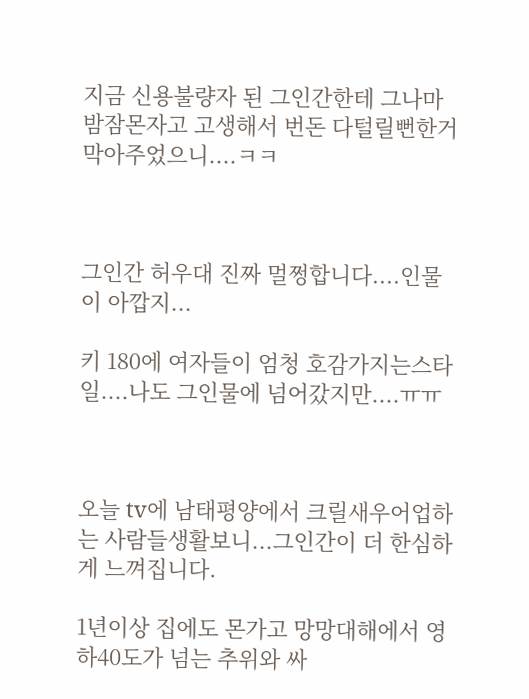지금 신용불량자 된 그인간한테 그나마 밤잠몬자고 고생해서 번돈 다털릴뻔한거 막아주었으니....ㅋㅋ



그인간 허우대 진짜 멀쩡합니다....인물이 아깝지...

키 180에 여자들이 엄청 호감가지는스타일....나도 그인물에 넘어갔지만....ㅠㅠ



오늘 tv에 남태평양에서 크릴새우어업하는 사람들생활보니...그인간이 더 한심하게 느껴집니다.

1년이상 집에도 몬가고 망망대해에서 영하40도가 넘는 추위와 싸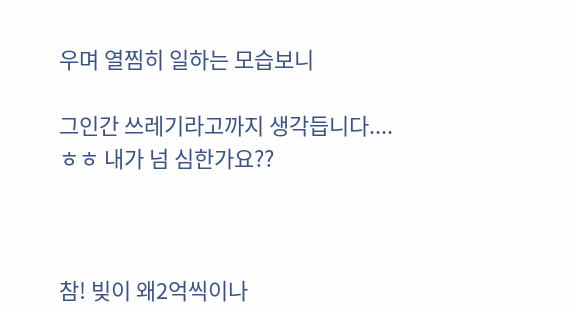우며 열찜히 일하는 모습보니

그인간 쓰레기라고까지 생각듭니다....ㅎㅎ 내가 넘 심한가요??



참! 빚이 왜2억씩이나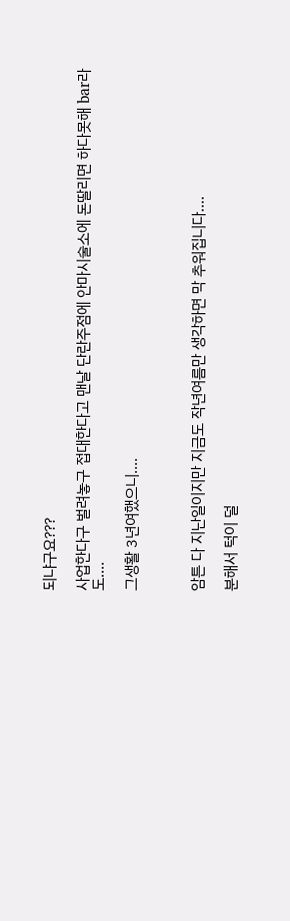되냐구요???

사업한다구 벌려놓구 접대한다고 맨날 단란주점에 안마시술소에 돈딸리면 하다못해 bar라도....

그생활 3년여했으니....



암튼 다 지난일이지만 지금도 작년여름만 생각하면 막 추워집니다....

분해서 턱이 덜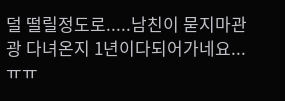덜 떨릴정도로.....남친이 묻지마관광 다녀온지 1년이다되어가네요...ㅠㅠ